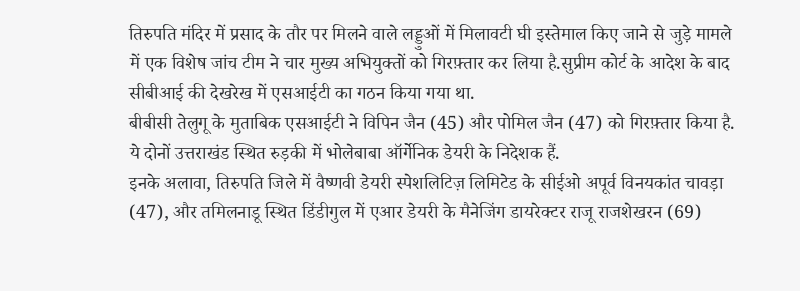तिरुपति मंदिर में प्रसाद के तौर पर मिलने वाले लड्डुओं में मिलावटी घी इस्तेमाल किए जाने से जुड़े मामले में एक विशेष जांच टीम ने चार मुख्य अभियुक्तों को गिरफ़्तार कर लिया है.सुप्रीम कोर्ट के आदेश के बाद सीबीआई की देखरेख में एसआईटी का गठन किया गया था.
बीबीसी तेलुगू के मुताबिक एसआईटी ने विपिन जैन (45) और पोमिल जैन (47) को गिरफ़्तार किया है. ये दोनों उत्तराखंड स्थित रुड़की में भोलेबाबा ऑर्गेनिक डेयरी के निदेशक हैं.
इनके अलावा, तिरुपति जिले में वैष्णवी डेयरी स्पेशलिटिज़ लिमिटेड के सीईओ अपूर्व विनयकांत चावड़ा (47), और तमिलनाडू स्थित डिंडीगुल में एआर डेयरी के मैनेजिंग डायरेक्टर राजू राजशेखरन (69)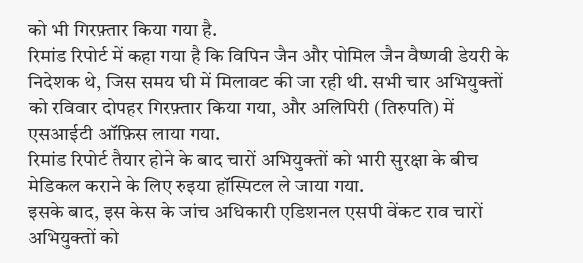को भी गिरफ़्तार किया गया है.
रिमांड रिपोर्ट में कहा गया है कि विपिन जैन और पोमिल जैन वैष्णवी डेयरी के निदेशक थे, जिस समय घी में मिलावट की जा रही थी. सभी चार अभियुक्तों को रविवार दोपहर गिरफ़्तार किया गया, और अलिपिरी (तिरुपति) में एसआईटी ऑफ़िस लाया गया.
रिमांड रिपोर्ट तैयार होने के बाद चारों अभियुक्तों को भारी सुरक्षा के बीच मेडिकल कराने के लिए रुइया हॉस्पिटल ले जाया गया.
इसके बाद, इस केस के जांच अधिकारी एडिशनल एसपी वेंकट राव चारों अभियुक्तों को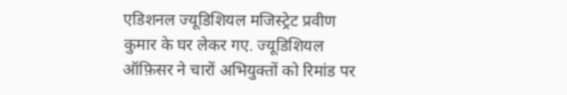एडिशनल ज्यूडिशियल मजिस्ट्रेट प्रवीण कुमार के घर लेकर गए. ज्यूडिशियल ऑफ़िसर ने चारों अभियुक्तों को रिमांड पर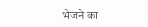भेजने का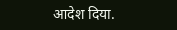आदेश दिया.